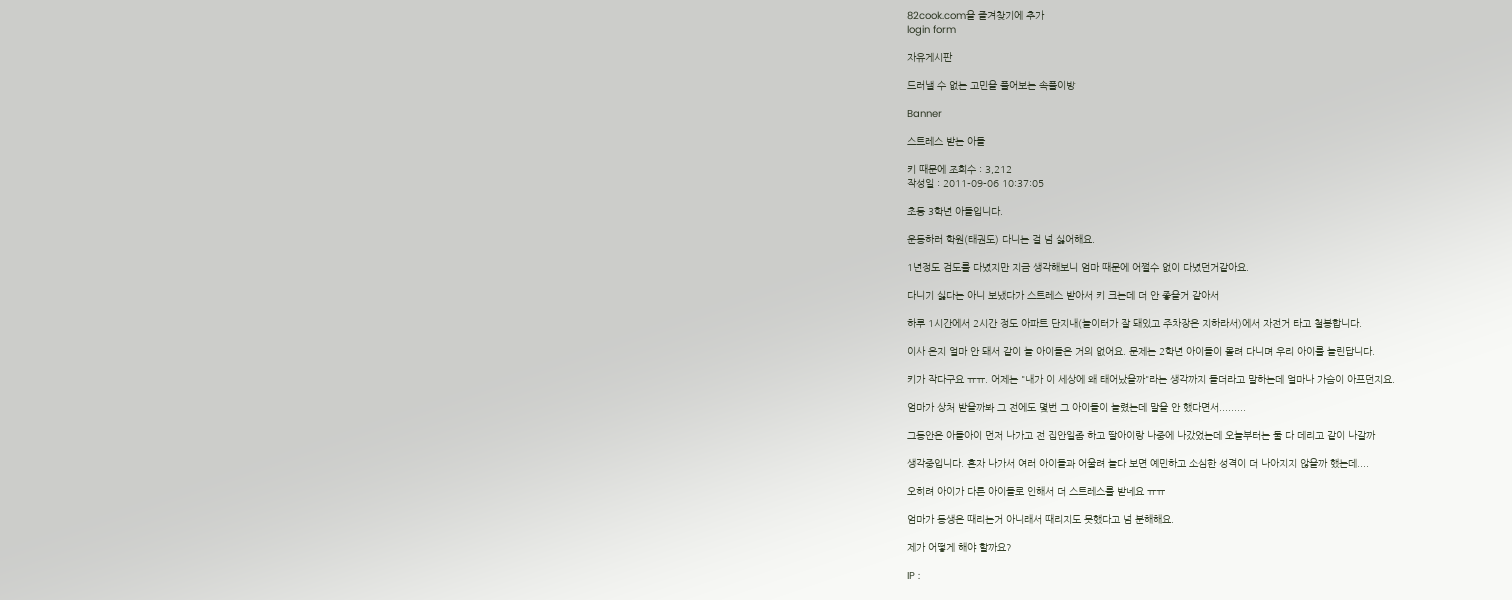82cook.com을 즐겨찾기에 추가
login form

자유게시판

드러낼 수 없는 고민을 풀어보는 속풀이방

Banner

스트레스 받는 아들

키 때문에 조회수 : 3,212
작성일 : 2011-09-06 10:37:05

초등 3학년 아들입니다.

운동하러 학원(태권도) 다니는 걸 넘 싫어해요.

1년정도 검도를 다녔지만 지금 생각해보니 엄마 때문에 어쩔수 없이 다녔던거같아요.

다니기 싫다는 아니 보냈다가 스트레스 받아서 키 크는데 더 안 좋을거 같아서

하루 1시간에서 2시간 정도 아파트 단지내(놀이터가 잘 돼있고 주차장은 지하라서)에서 자전거 타고 철봉합니다.

이사 온지 얼마 안 돼서 같이 놀 아이들은 거의 없어요. 문제는 2학년 아이들이 몰려 다니며 우리 아이를 놀린답니다.

키가 작다구요 ㅠㅠ. 어제는 "내가 이 세상에 왜 태어났을까"라는 생각까지 들더라고 말하는데 얼마나 가슴이 아프던지요.

엄마가 상처 받을까봐 그 전에도 몇번 그 아이들이 놀렸는데 말을 안 했다면서.........

그동안은 아들아이 먼저 나가고 전 집안일좀 하고 딸아이랑 나중에 나갔었는데 오늘부터는 둘 다 데리고 같이 나갈까

생각중입니다. 혼자 나가서 여러 아이들과 어울려 놀다 보면 예민하고 소심한 성격이 더 나아지지 않을까 했는데....

오히려 아이가 다른 아이들로 인해서 더 스트레스를 받네요 ㅠㅠ

엄마가 동생은 때리는거 아니래서 때리지도 못했다고 넘 분해해요.

제가 어떻게 해야 할까요?

IP :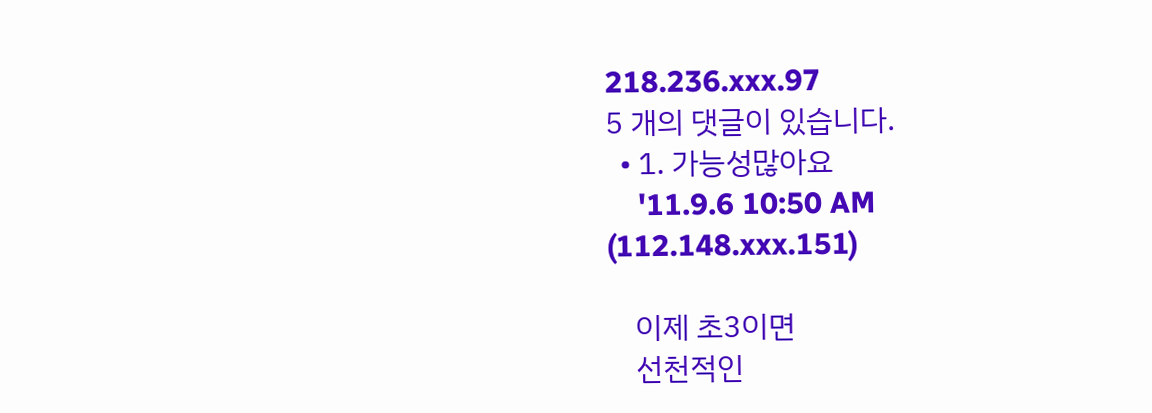218.236.xxx.97
5 개의 댓글이 있습니다.
  • 1. 가능성많아요
    '11.9.6 10:50 AM (112.148.xxx.151)

    이제 초3이면
    선천적인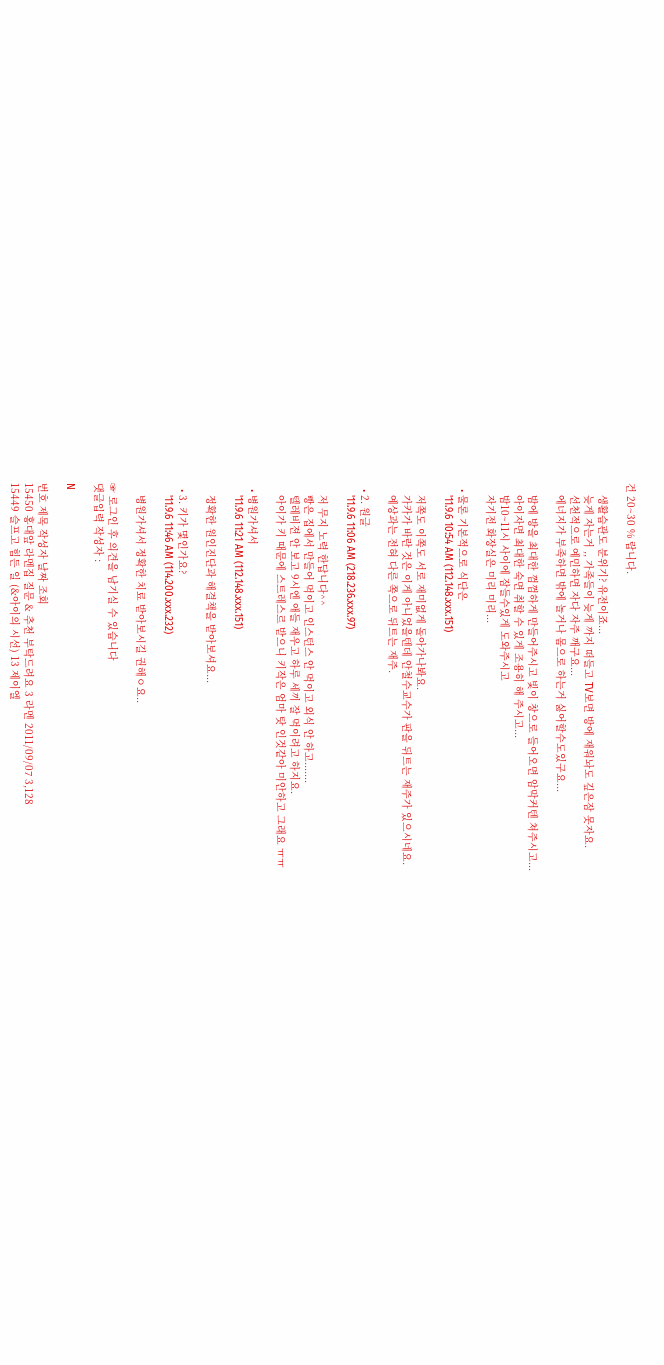건 20~30 % 랍니다.

    생활습관도 분위기? 유전이죠...
    늦게 자는거 ,, 가족들이 늦게 까지 떠들고 TV보면 방에 재워놔도 깊은잠 못자요.
    선천적으로 예민하면 자다 자주 깨구요...
    에너지가 부족하면 밖에 놀거나 몸으로 하는거 싫어할수도있구요...

    밤에 방을 최대한 껌껌하게 만들어주시고 빛이 창으로 들어오면 암막커텐 쳐주시고...
    아이자면 최대한 숙면 취할 수 있게 조용히 해 주시고...
    밤10~11시 사이에 잠들수있게 도와주시고
    자기전 화장실은 미리 미리...

  • 물론 기본적으로 식단은
    '11.9.6 10:54 AM (112.148.xxx.151)

    저쪽도 이쪽도 서로 재미없게 돌아가나봐요.
    가카가 바란 것은 이게 아니었을텐데 안철수교수가 판을 뒤트는 재주가 있으시네요.
    예상과는 전혀 다른 쪽으로 뒤트는 재주.

  • 2. 원글
    '11.9.6 11:06 AM (218.236.xxx.97)

    저 무지 노력 한답니다^^
    빵은 집에서 만들어 먹이고 인스턴스 안 먹이고 외식 안 하고.......
    텔레비젼 안 보고 9시엔 애들 재우고 하루 세끼 잘 먹이려고 하지요.
    아이가 키 때문에 스트레스르 받으니 키작은 엄마 탓 인것같아 미안하고 그래요 ㅠㅠ

  • 병원가셔서
    '11.9.6 11:21 AM (112.148.xxx.151)

    정확한 원인진단과 해결책을 받아보셔요...

  • 3. 키가 몇인가요?
    '11.9.6 11:46 AM (114.200.xxx.232)

    병원가셔서 정확한 치료 받아보시길 권해ㅇ요..

☞ 로그인 후 의견을 남기실 수 있습니다
댓글입력 작성자 :

N

번호 제목 작성자 날짜 조회
15450 홍대앞 라멘집 질문 & 추천 부탁드려요 3 라멘 2011/09/07 3,128
15449 슬프고 힘든 일 (&아이의 시선) 13 제이엘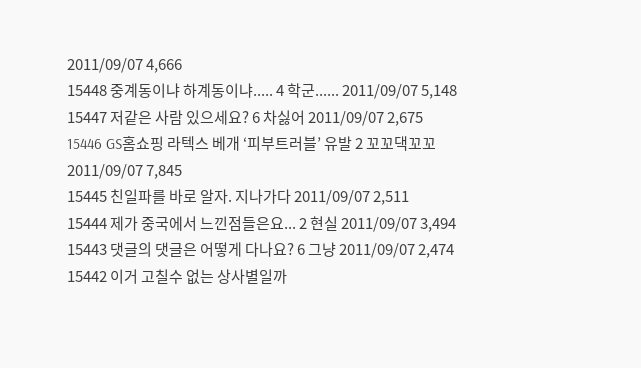2011/09/07 4,666
15448 중계동이냐 하계동이냐..... 4 학군...... 2011/09/07 5,148
15447 저같은 사람 있으세요? 6 차싫어 2011/09/07 2,675
15446 GS홈쇼핑 라텍스 베개 ‘피부트러블’ 유발 2 꼬꼬댁꼬꼬 2011/09/07 7,845
15445 친일파를 바로 알자. 지나가다 2011/09/07 2,511
15444 제가 중국에서 느낀점들은요... 2 현실 2011/09/07 3,494
15443 댓글의 댓글은 어떻게 다나요? 6 그냥 2011/09/07 2,474
15442 이거 고칠수 없는 상사별일까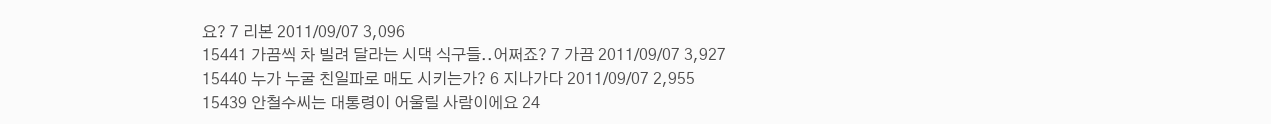요? 7 리본 2011/09/07 3,096
15441 가끔씩 차 빌려 달라는 시댁 식구들..어쩌죠? 7 가끔 2011/09/07 3,927
15440 누가 누굴 친일파로 매도 시키는가? 6 지나가다 2011/09/07 2,955
15439 안철수씨는 대통령이 어울릴 사람이에요 24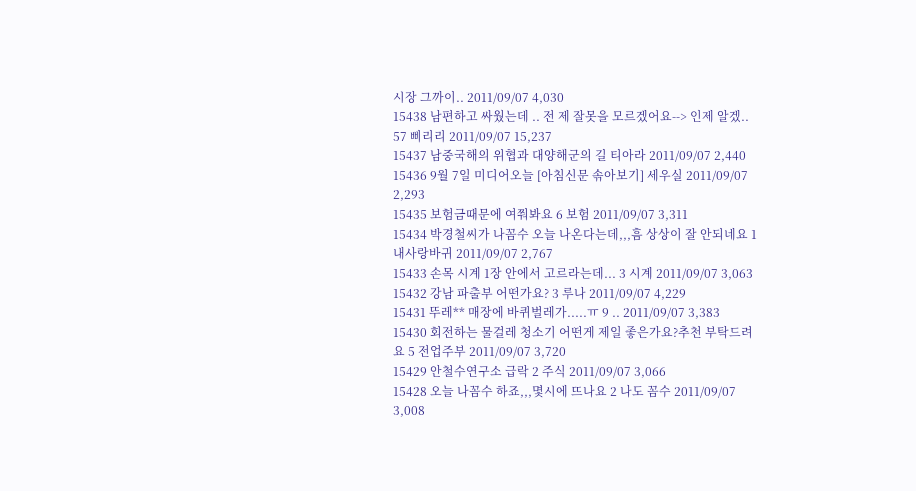시장 그까이.. 2011/09/07 4,030
15438 남편하고 싸웠는데 .. 전 제 잘못을 모르겠어요--> 인제 알겠.. 57 삐리리 2011/09/07 15,237
15437 남중국해의 위협과 대양해군의 길 티아라 2011/09/07 2,440
15436 9월 7일 미디어오늘 [아침신문 솎아보기] 세우실 2011/09/07 2,293
15435 보험금때문에 여쭤봐요 6 보험 2011/09/07 3,311
15434 박경철씨가 나꼼수 오늘 나온다는데,,,흠 상상이 잘 안되네요 1 내사랑바귀 2011/09/07 2,767
15433 손목 시계 1장 안에서 고르라는데... 3 시계 2011/09/07 3,063
15432 강남 파출부 어떤가요? 3 루나 2011/09/07 4,229
15431 뚜레** 매장에 바퀴벌레가.....ㅠ 9 .. 2011/09/07 3,383
15430 회전하는 물걸레 청소기 어떤게 제일 좋은가요?추천 부탁드려요 5 전업주부 2011/09/07 3,720
15429 안철수연구소 급락 2 주식 2011/09/07 3,066
15428 오늘 나꼼수 하죠,,,몇시에 뜨나요 2 나도 꼼수 2011/09/07 3,008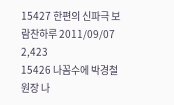15427 한편의 신파극 보람찬하루 2011/09/07 2,423
15426 나꼼수에 박경철원장 나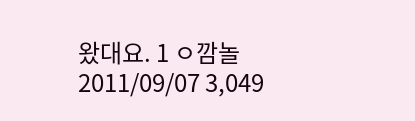왔대요. 1 ㅇ깜놀 2011/09/07 3,049